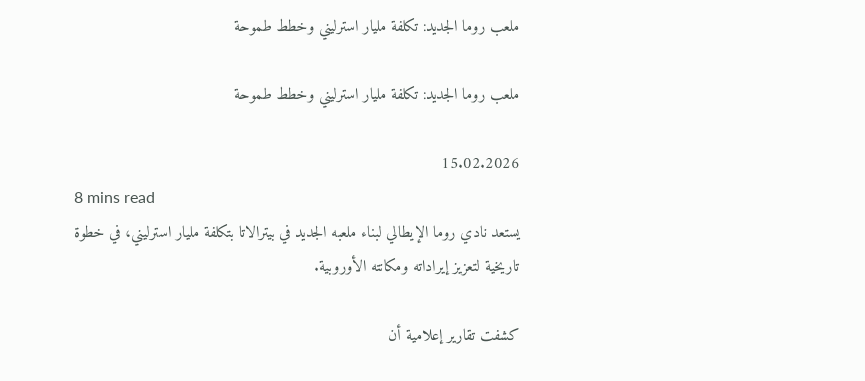ملعب روما الجديد: تكلفة مليار استرليني وخطط طموحة

ملعب روما الجديد: تكلفة مليار استرليني وخطط طموحة

15.02.2026
8 mins read
يستعد نادي روما الإيطالي لبناء ملعبه الجديد في بيترالاتا بتكلفة مليار استرليني، في خطوة تاريخية لتعزيز إيراداته ومكانته الأوروبية.

كشفت تقارير إعلامية أن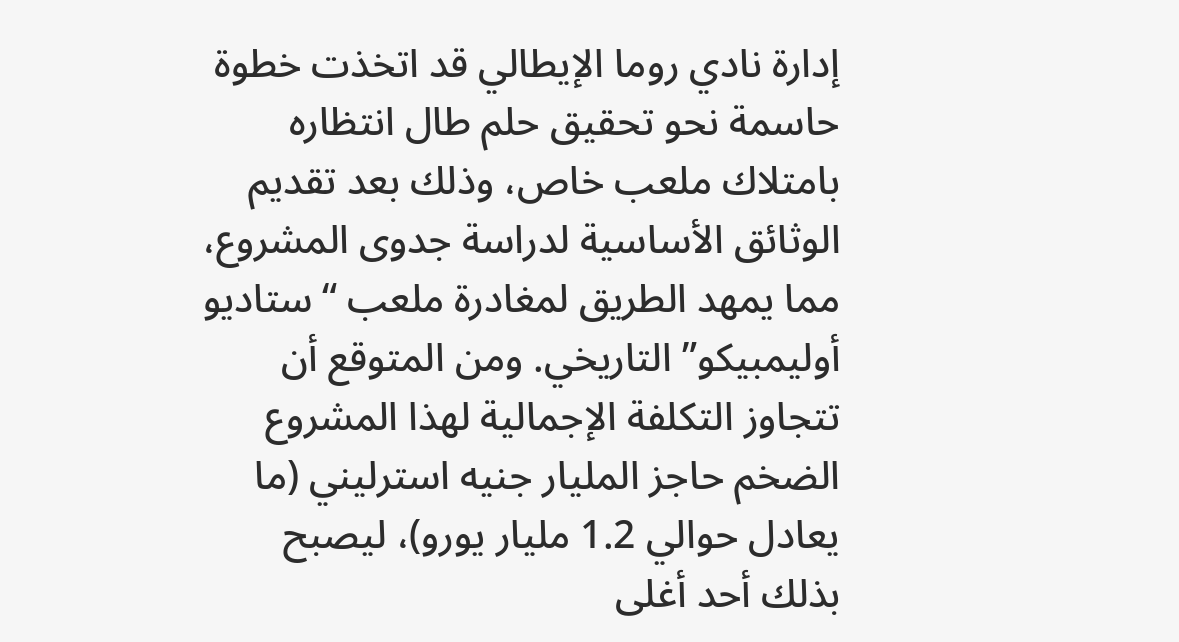إدارة نادي روما الإيطالي قد اتخذت خطوة حاسمة نحو تحقيق حلم طال انتظاره بامتلاك ملعب خاص، وذلك بعد تقديم الوثائق الأساسية لدراسة جدوى المشروع، مما يمهد الطريق لمغادرة ملعب “ستاديو أوليمبيكو” التاريخي. ومن المتوقع أن تتجاوز التكلفة الإجمالية لهذا المشروع الضخم حاجز المليار جنيه استرليني (ما يعادل حوالي 1.2 مليار يورو)، ليصبح بذلك أحد أغلى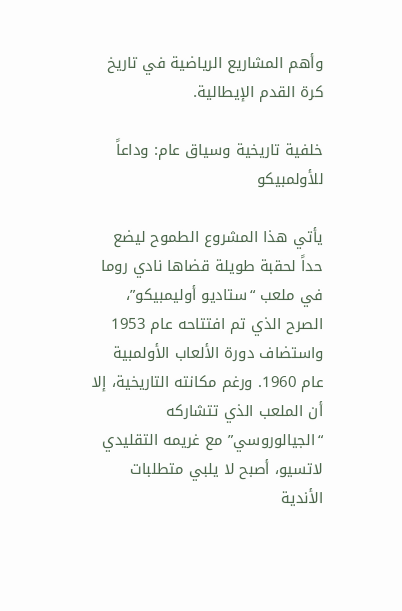وأهم المشاريع الرياضية في تاريخ كرة القدم الإيطالية.

خلفية تاريخية وسياق عام: وداعاً للأولمبيكو

يأتي هذا المشروع الطموح ليضع حداً لحقبة طويلة قضاها نادي روما في ملعب “ستاديو أوليمبيكو”، الصرح الذي تم افتتاحه عام 1953 واستضاف دورة الألعاب الأولمبية عام 1960. ورغم مكانته التاريخية، إلا أن الملعب الذي تتشاركه “الجيالوروسي” مع غريمه التقليدي لاتسيو، أصبح لا يلبي متطلبات الأندية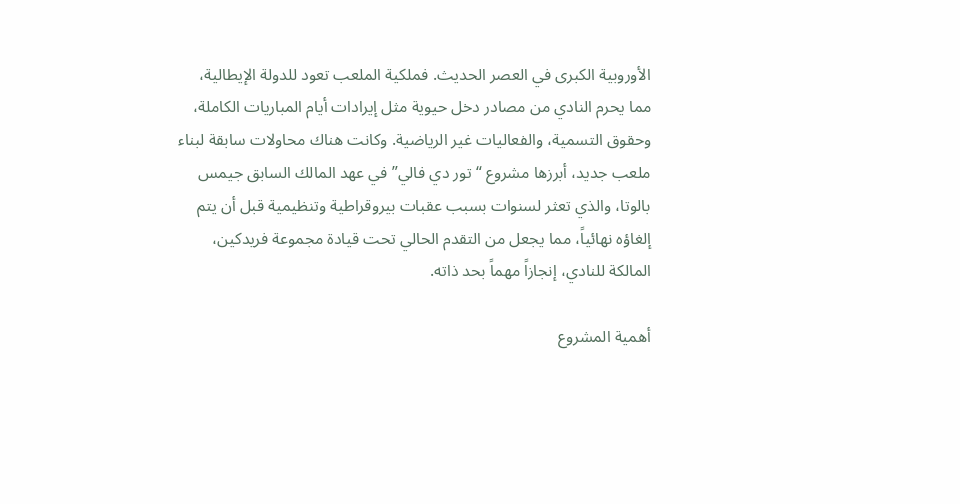الأوروبية الكبرى في العصر الحديث. فملكية الملعب تعود للدولة الإيطالية، مما يحرم النادي من مصادر دخل حيوية مثل إيرادات أيام المباريات الكاملة، وحقوق التسمية، والفعاليات غير الرياضية. وكانت هناك محاولات سابقة لبناء ملعب جديد، أبرزها مشروع “تور دي فالي” في عهد المالك السابق جيمس بالوتا، والذي تعثر لسنوات بسبب عقبات بيروقراطية وتنظيمية قبل أن يتم إلغاؤه نهائياً، مما يجعل من التقدم الحالي تحت قيادة مجموعة فريدكين، المالكة للنادي، إنجازاً مهماً بحد ذاته.

أهمية المشروع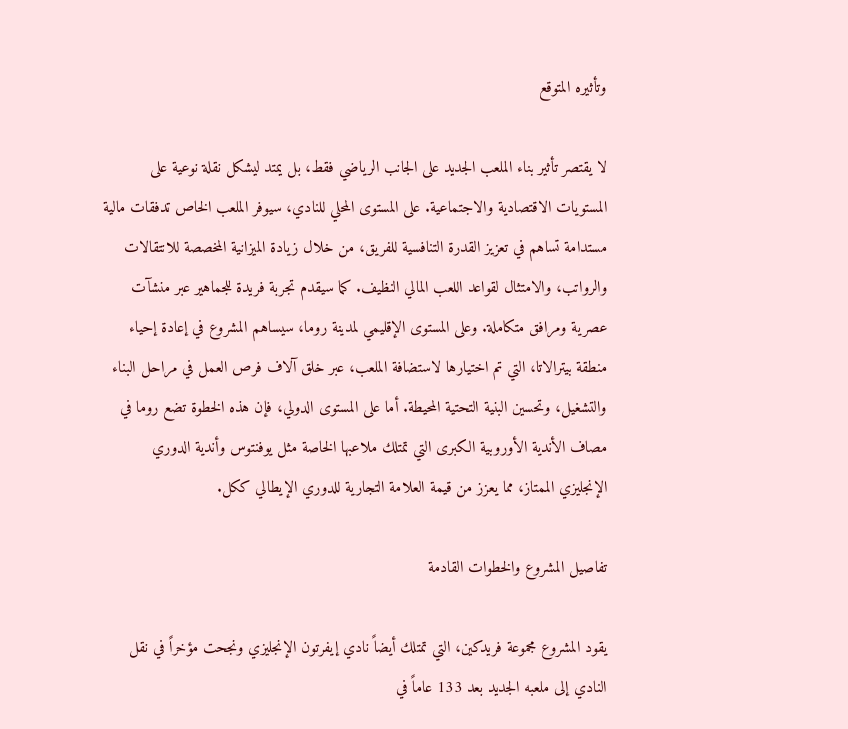وتأثيره المتوقع

لا يقتصر تأثير بناء الملعب الجديد على الجانب الرياضي فقط، بل يمتد ليشكل نقلة نوعية على المستويات الاقتصادية والاجتماعية. على المستوى المحلي للنادي، سيوفر الملعب الخاص تدفقات مالية مستدامة تساهم في تعزيز القدرة التنافسية للفريق، من خلال زيادة الميزانية المخصصة للانتقالات والرواتب، والامتثال لقواعد اللعب المالي النظيف. كما سيقدم تجربة فريدة للجماهير عبر منشآت عصرية ومرافق متكاملة. وعلى المستوى الإقليمي لمدينة روما، سيساهم المشروع في إعادة إحياء منطقة بيترالاتا، التي تم اختيارها لاستضافة الملعب، عبر خلق آلاف فرص العمل في مراحل البناء والتشغيل، وتحسين البنية التحتية المحيطة. أما على المستوى الدولي، فإن هذه الخطوة تضع روما في مصاف الأندية الأوروبية الكبرى التي تمتلك ملاعبها الخاصة مثل يوفنتوس وأندية الدوري الإنجليزي الممتاز، مما يعزز من قيمة العلامة التجارية للدوري الإيطالي ككل.

تفاصيل المشروع والخطوات القادمة

يقود المشروع مجموعة فريدكين، التي تمتلك أيضاً نادي إيفرتون الإنجليزي ونجحت مؤخراً في نقل النادي إلى ملعبه الجديد بعد 133 عاماً في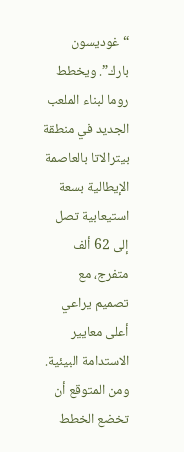“غوديسون بارك”. ويخطط روما لبناء الملعب الجديد في منطقة بيترالاتا بالعاصمة الإيطالية بسعة استيعابية تصل إلى 62 ألف متفرج، مع تصميم يراعي أعلى معايير الاستدامة البيئية. ومن المتوقع أن تخضع الخطط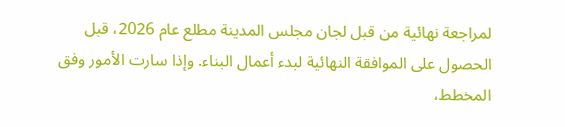لمراجعة نهائية من قبل لجان مجلس المدينة مطلع عام 2026، قبل الحصول على الموافقة النهائية لبدء أعمال البناء. وإذا سارت الأمور وفق المخطط،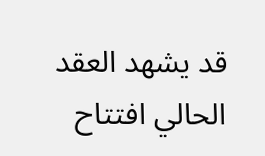قد يشهد العقد الحالي افتتاح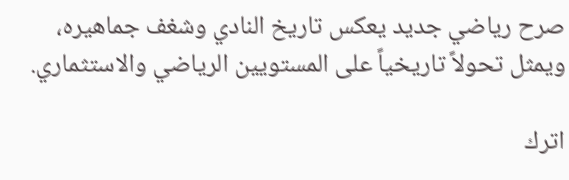صرح رياضي جديد يعكس تاريخ النادي وشغف جماهيره، ويمثل تحولاً تاريخياً على المستويين الرياضي والاستثماري.

اترك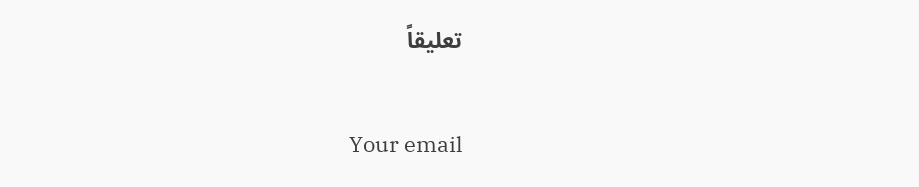تعليقاً

Your email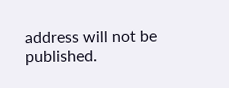address will not be published.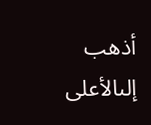أذهب إلىالأعلى